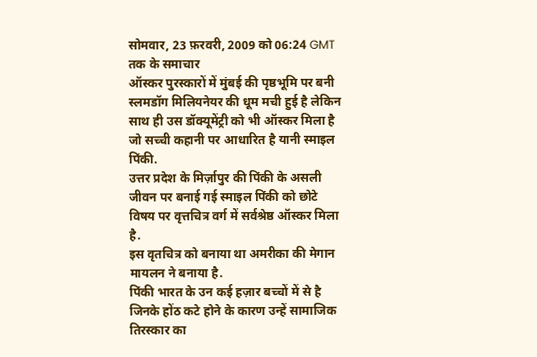सोमवार, 23 फ़रवरी, 2009 को 06:24 GMT तक के समाचार
ऑस्कर पुरस्कारों में मुंबई की पृष्ठभूमि पर बनी स्लमडॉग मिलियनेयर की धूम मची हुई है लेकिन साथ ही उस डॉक्यूमेंट्री को भी ऑस्कर मिला है जो सच्ची कहानी पर आधारित है यानी स्माइल पिंकी.
उत्तर प्रदेश के मिर्ज़ापुर की पिंकी के असली जीवन पर बनाई गई स्माइल पिंकी को छोटे विषय पर वृत्तचित्र वर्ग में सर्वश्रेष्ठ ऑस्कर मिला है.
इस वृतचित्र को बनाया था अमरीका की मेगान मायलन ने बनाया है.
पिंकी भारत के उन कई हज़ार बच्चों में से है जिनके होंठ कटे होने के कारण उन्हें सामाजिक तिरस्कार का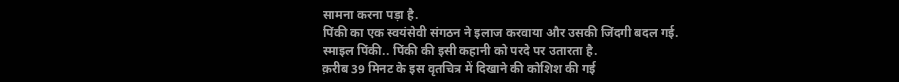सामना करना पड़ा है.
पिंकी का एक स्वयंसेवी संगठन ने इलाज करवाया और उसकी जिंदगी बदल गई.
स्माइल पिंकी.. पिंकी की इसी कहानी को परदे पर उतारता है.
क़रीब 39 मिनट के इस वृतचित्र में दिखाने की कोशिश की गई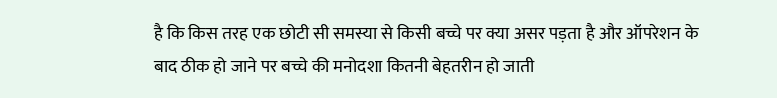है कि किस तरह एक छोटी सी समस्या से किसी बच्चे पर क्या असर पड़ता है और ऑपरेशन के बाद ठीक हो जाने पर बच्चे की मनोदशा कितनी बेहतरीन हो जाती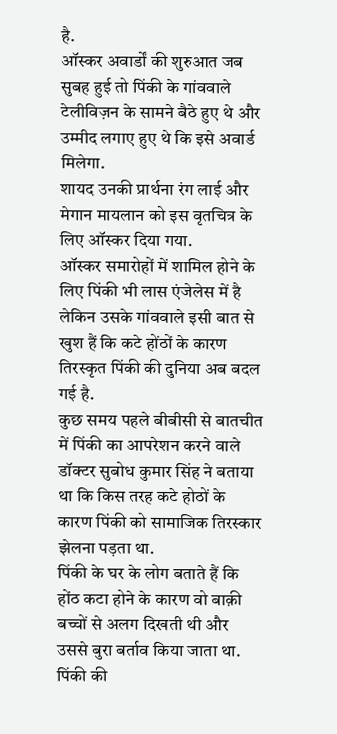है.
ऑस्कर अवार्डों की शुरुआत जब सुबह हुई तो पिंकी के गांववाले टेलीविज़न के सामने बैठे हुए थे और उम्मीद लगाए हुए थे कि इसे अवार्ड मिलेगा.
शायद उनकी प्रार्थना रंग लाई और मेगान मायलान को इस वृतचित्र के लिए ऑस्कर दिया गया.
ऑस्कर समारोहों में शामिल होने के लिए पिंकी भी लास एंजेलेस में है लेकिन उसके गांववाले इसी बात से खुश हैं कि कटे होंठों के कारण तिरस्कृत पिंकी की दुनिया अब बदल गई है.
कुछ समय पहले बीबीसी से बातचीत में पिंकी का आपरेशन करने वाले डॉक्टर सुबोध कुमार सिंह ने बताया था कि किस तरह कटे होठों के कारण पिंकी को सामाजिक तिरस्कार झेलना पड़ता था.
पिंकी के घर के लोग बताते हैं कि होंठ कटा होने के कारण वो बाक़ी बच्चों से अलग दिखती थी और उससे बुरा बर्ताव किया जाता था.
पिंकी की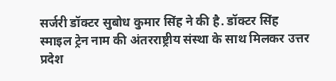सर्जरी डॉक्टर सुबोध कुमार सिंह ने की है. डॉक्टर सिंह स्माइल ट्रेन नाम की अंतरराष्ट्रीय संस्था के साथ मिलकर उत्तर प्रदेश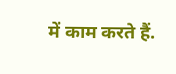में काम करते हैं.